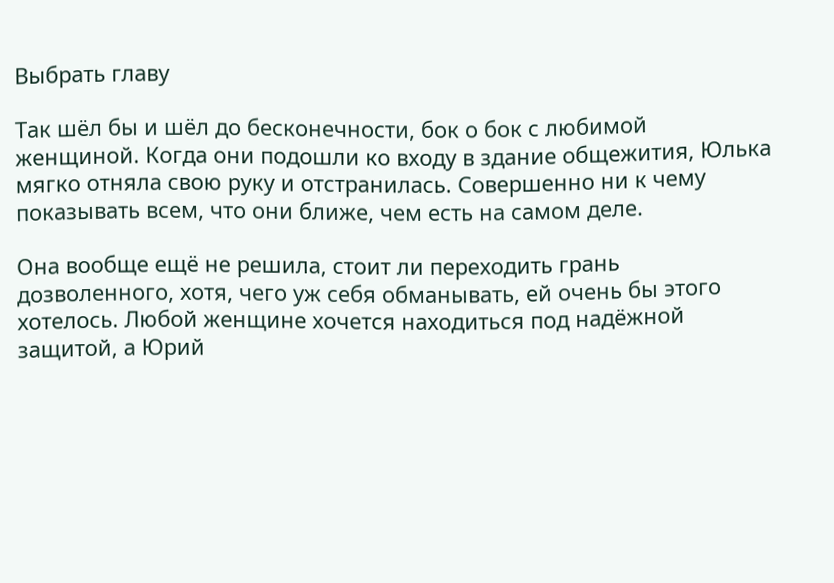Выбрать главу

Так шёл бы и шёл до бесконечности, бок о бок с любимой женщиной. Когда они подошли ко входу в здание общежития, Юлька мягко отняла свою руку и отстранилась. Совершенно ни к чему показывать всем, что они ближе, чем есть на самом деле.

Она вообще ещё не решила, стоит ли переходить грань дозволенного, хотя, чего уж себя обманывать, ей очень бы этого хотелось. Любой женщине хочется находиться под надёжной защитой, а Юрий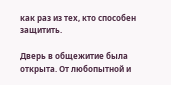как раз из тех, кто способен защитить.

Дверь в общежитие была открыта. От любопытной и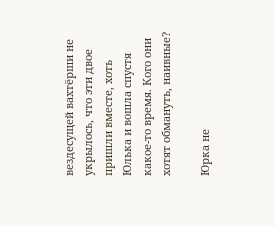вездесущей вахтёрши не укрылось, что эти двое пришли вместе, хоть Юлька и вошла спустя какое-то время. Кого они хотят обмануть, наивные?

Юрка не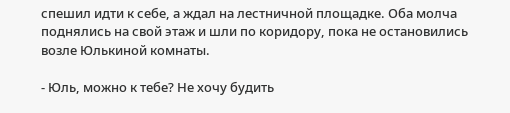спешил идти к себе, а ждал на лестничной площадке. Оба молча поднялись на свой этаж и шли по коридору, пока не остановились возле Юлькиной комнаты.

- Юль, можно к тебе? Не хочу будить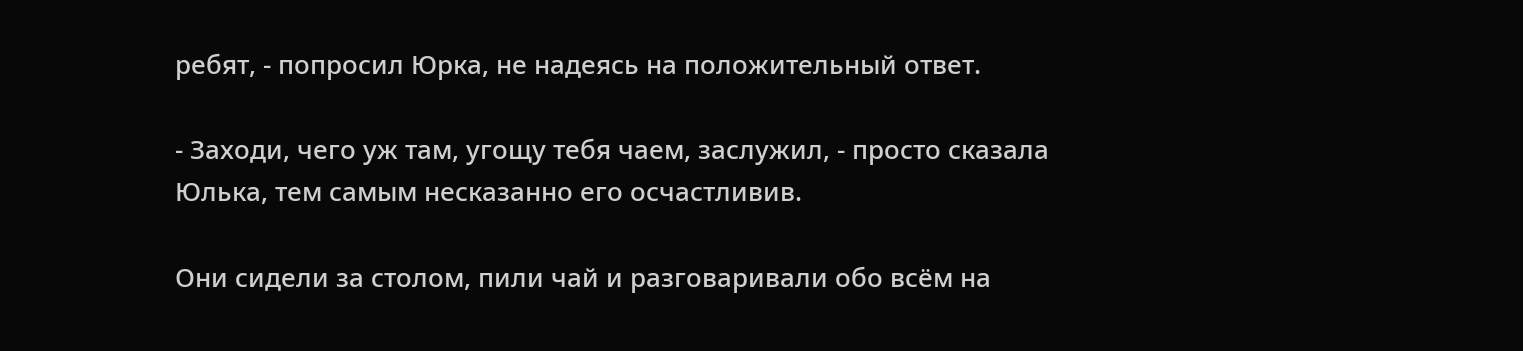ребят, - попросил Юрка, не надеясь на положительный ответ.

- Заходи, чего уж там, угощу тебя чаем, заслужил, - просто сказала Юлька, тем самым несказанно его осчастливив.

Они сидели за столом, пили чай и разговаривали обо всём на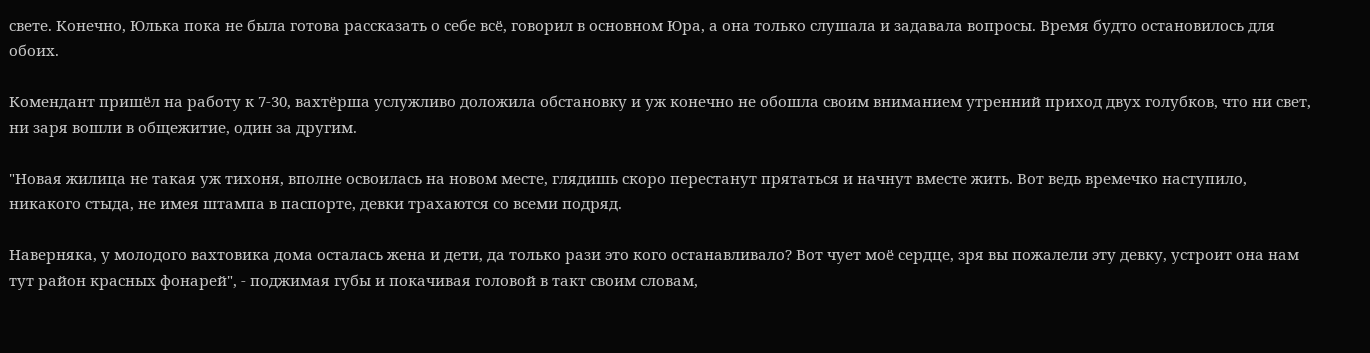свете. Конечно, Юлька пока не была готова рассказать о себе всё, говорил в основном Юра, а она только слушала и задавала вопросы. Время будто остановилось для обоих.

Комендант пришёл на работу к 7-30, вахтёрша услужливо доложила обстановку и уж конечно не обошла своим вниманием утренний приход двух голубков, что ни свет, ни заря вошли в общежитие, один за другим.

"Новая жилица не такая уж тихоня, вполне освоилась на новом месте, глядишь скоро перестанут прятаться и начнут вместе жить. Вот ведь времечко наступило, никакого стыда, не имея штампа в паспорте, девки трахаются со всеми подряд.

Наверняка, у молодого вахтовика дома осталась жена и дети, да только рази это кого останавливало? Вот чует моё сердце, зря вы пожалели эту девку, устроит она нам тут район красных фонарей", - поджимая губы и покачивая головой в такт своим словам,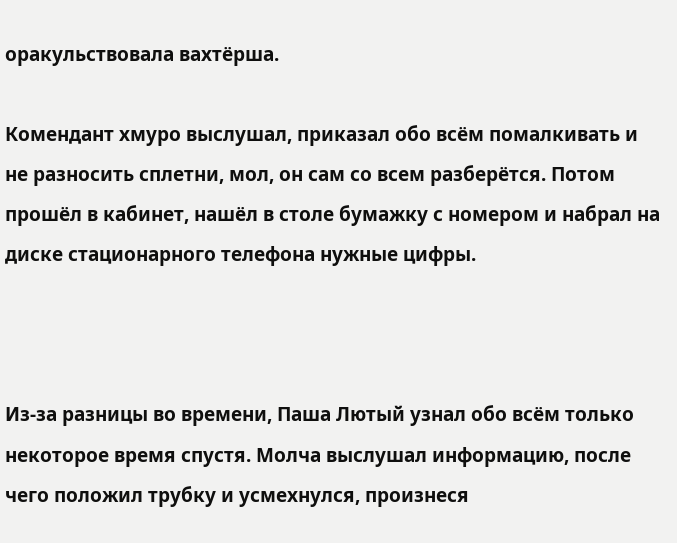оракульствовала вахтёрша.

Комендант хмуро выслушал, приказал обо всём помалкивать и не разносить сплетни, мол, он сам со всем разберётся. Потом прошёл в кабинет, нашёл в столе бумажку с номером и набрал на диске стационарного телефона нужные цифры.



Из-за разницы во времени, Паша Лютый узнал обо всём только некоторое время спустя. Молча выслушал информацию, после чего положил трубку и усмехнулся, произнеся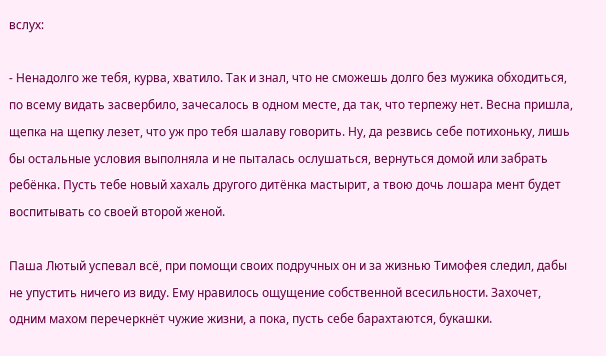вслух:

- Ненадолго же тебя, курва, хватило. Так и знал, что не сможешь долго без мужика обходиться, по всему видать засвербило, зачесалось в одном месте, да так, что терпежу нет. Весна пришла, щепка на щепку лезет, что уж про тебя шалаву говорить. Ну, да резвись себе потихоньку, лишь бы остальные условия выполняла и не пыталась ослушаться, вернуться домой или забрать ребёнка. Пусть тебе новый хахаль другого дитёнка мастырит, а твою дочь лошара мент будет воспитывать со своей второй женой.

Паша Лютый успевал всё, при помощи своих подручных он и за жизнью Тимофея следил, дабы не упустить ничего из виду. Ему нравилось ощущение собственной всесильности. Захочет, одним махом перечеркнёт чужие жизни, а пока, пусть себе барахтаются, букашки.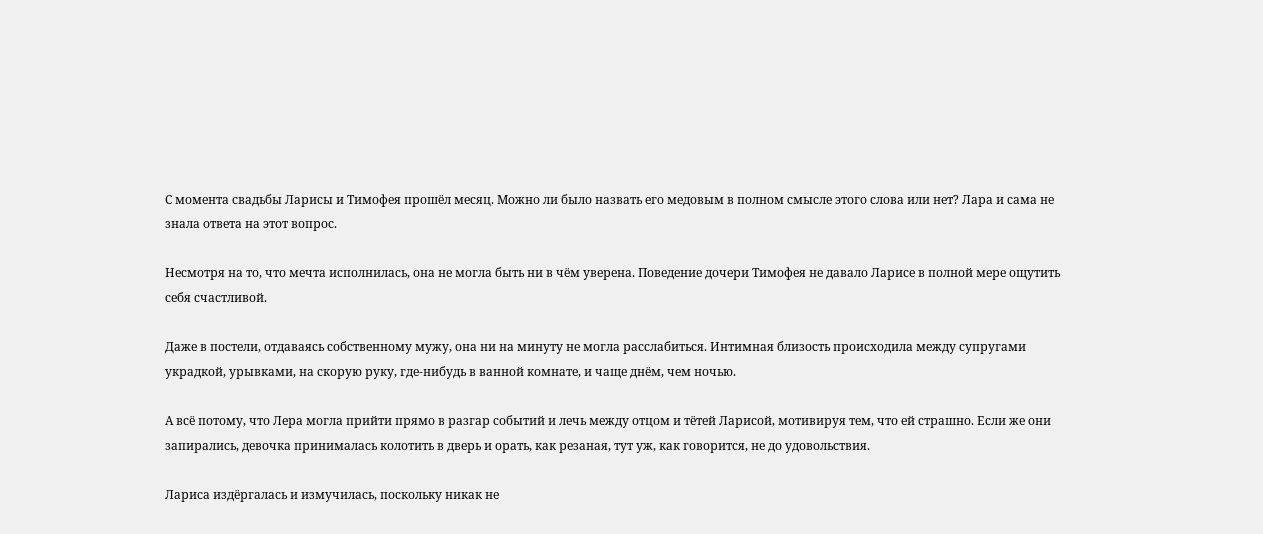С момента свадьбы Ларисы и Тимофея прошёл месяц. Можно ли было назвать его медовым в полном смысле этого слова или нет? Лара и сама не знала ответа на этот вопрос.

Несмотря на то, что мечта исполнилась, она не могла быть ни в чём уверена. Поведение дочери Тимофея не давало Ларисе в полной мере ощутить себя счастливой.

Даже в постели, отдаваясь собственному мужу, она ни на минуту не могла расслабиться. Интимная близость происходила между супругами украдкой, урывками, на скорую руку, где-нибудь в ванной комнате, и чаще днём, чем ночью.

А всё потому, что Лера могла прийти прямо в разгар событий и лечь между отцом и тётей Ларисой, мотивируя тем, что ей страшно. Если же они запирались, девочка принималась колотить в дверь и орать, как резаная, тут уж, как говорится, не до удовольствия.

Лариса издёргалась и измучилась, поскольку никак не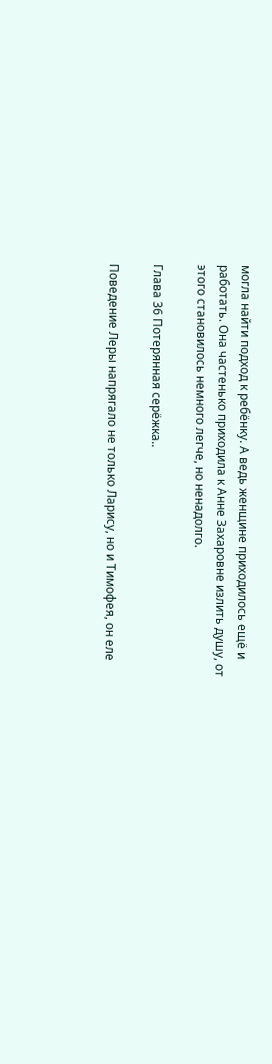могла найти подход к ребёнку. А ведь женщине приходилось ещё и работать. Она частенько приходила к Анне Захаровне излить душу, от этого становилось немного легче, но ненадолго.

Глава 36 Потерянная серёжка..

Поведение Леры напрягало не только Ларису, но и Тимофея, он еле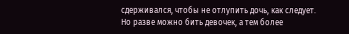сдерживался, чтобы не отлупить дочь, как следует. Но разве можно бить девочек, а тем более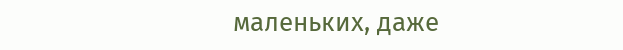маленьких, даже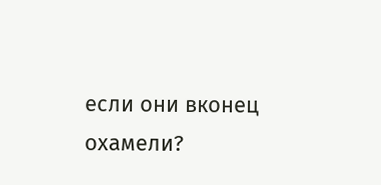если они вконец охамели?